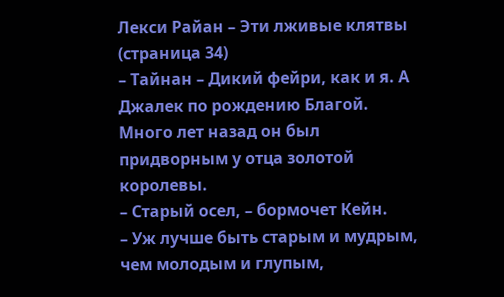Лекси Райан – Эти лживые клятвы (страница 34)
– Тайнан – Дикий фейри, как и я. А Джалек по рождению Благой. Много лет назад он был придворным у отца золотой королевы.
– Старый осел, – бормочет Кейн.
– Уж лучше быть старым и мудрым, чем молодым и глупым,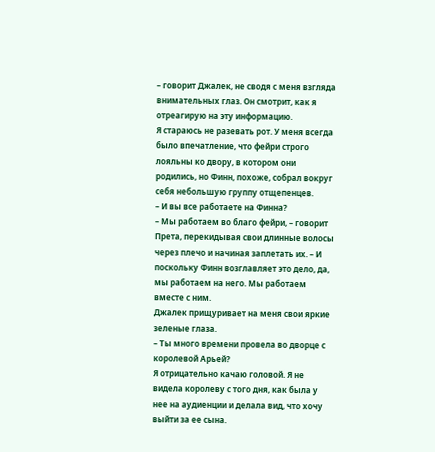– говорит Джалек, не сводя с меня взгляда внимательных глаз. Он смотрит, как я отреагирую на эту информацию.
Я стараюсь не разевать рот. У меня всегда было впечатление, что фейри строго лояльны ко двору, в котором они родились, но Финн, похоже, собрал вокруг себя небольшую группу отщепенцев.
– И вы все работаете на Финна?
– Мы работаем во благо фейри, – говорит Прета, перекидывая свои длинные волосы через плечо и начиная заплетать их. – И поскольку Финн возглавляет это дело, да, мы работаем на него. Мы работаем вместе с ним.
Джалек прищуривает на меня свои яркие зеленые глаза.
– Ты много времени провела во дворце с королевой Арьей?
Я отрицательно качаю головой. Я не видела королеву с того дня, как была у нее на аудиенции и делала вид, что хочу выйти за ее сына.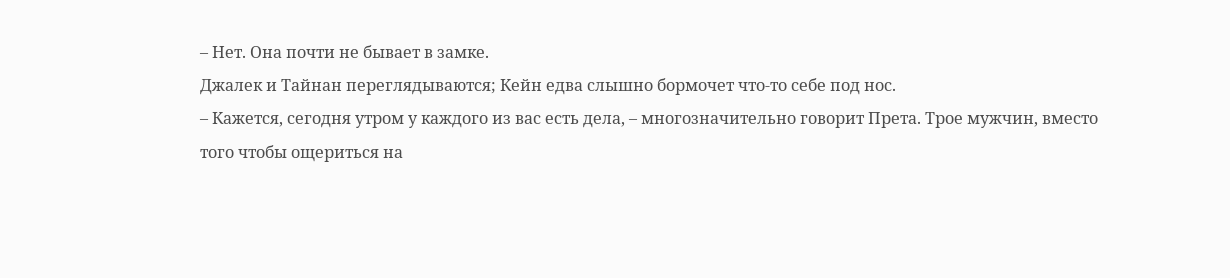– Нет. Она почти не бывает в замке.
Джалек и Тайнан переглядываются; Кейн едва слышно бормочет что-то себе под нос.
– Кажется, сегодня утром у каждого из вас есть дела, – многозначительно говорит Прета. Трое мужчин, вместо того чтобы ощериться на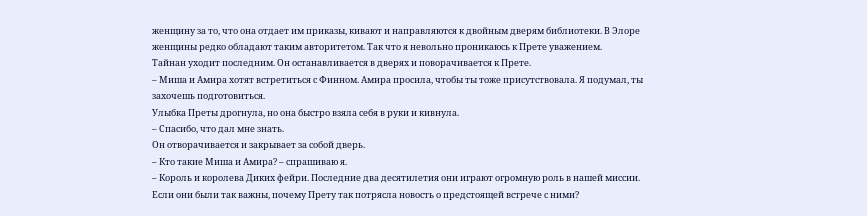женщину за то, что она отдает им приказы, кивают и направляются к двойным дверям библиотеки. В Элоре женщины редко обладают таким авторитетом. Так что я невольно проникаюсь к Прете уважением.
Тайнан уходит последним. Он останавливается в дверях и поворачивается к Прете.
– Миша и Амира хотят встретиться с Финном. Амира просила, чтобы ты тоже присутствовала. Я подумал, ты захочешь подготовиться.
Улыбка Преты дрогнула, но она быстро взяла себя в руки и кивнула.
– Спасибо, что дал мне знать.
Он отворачивается и закрывает за собой дверь.
– Кто такие Миша и Амира? – спрашиваю я.
– Король и королева Диких фейри. Последние два десятилетия они играют огромную роль в нашей миссии.
Если они были так важны, почему Прету так потрясла новость о предстоящей встрече с ними?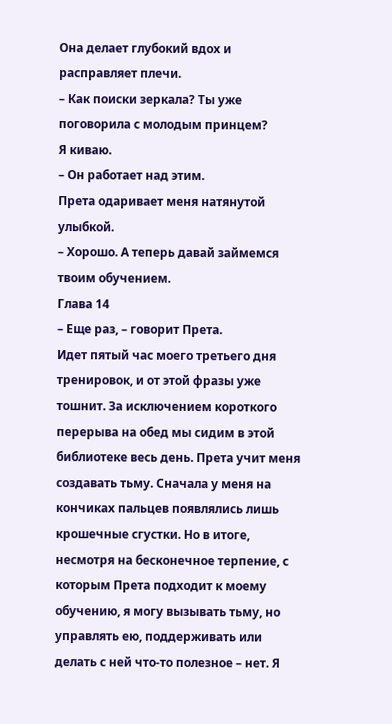Она делает глубокий вдох и расправляет плечи.
– Как поиски зеркала? Ты уже поговорила с молодым принцем?
Я киваю.
– Он работает над этим.
Прета одаривает меня натянутой улыбкой.
– Хорошо. А теперь давай займемся твоим обучением.
Глава 14
– Еще раз, – говорит Прета.
Идет пятый час моего третьего дня тренировок, и от этой фразы уже тошнит. За исключением короткого перерыва на обед мы сидим в этой библиотеке весь день. Прета учит меня создавать тьму. Сначала у меня на кончиках пальцев появлялись лишь крошечные сгустки. Но в итоге, несмотря на бесконечное терпение, с которым Прета подходит к моему обучению, я могу вызывать тьму, но управлять ею, поддерживать или делать с ней что-то полезное – нет. Я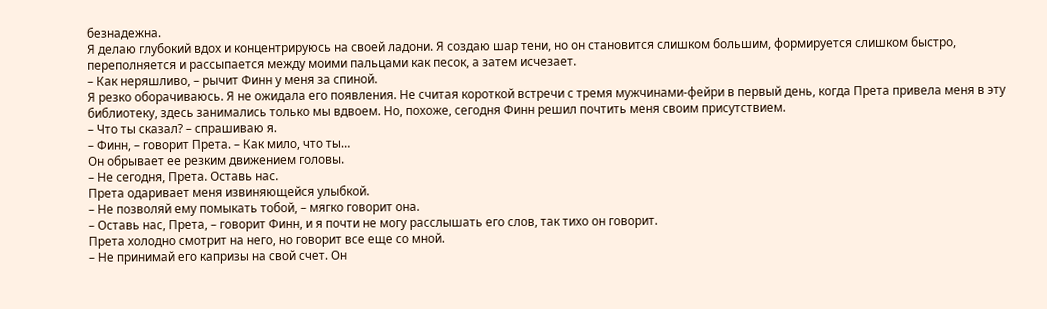безнадежна.
Я делаю глубокий вдох и концентрируюсь на своей ладони. Я создаю шар тени, но он становится слишком большим, формируется слишком быстро, переполняется и рассыпается между моими пальцами как песок, а затем исчезает.
– Как неряшливо, – рычит Финн у меня за спиной.
Я резко оборачиваюсь. Я не ожидала его появления. Не считая короткой встречи с тремя мужчинами-фейри в первый день, когда Прета привела меня в эту библиотеку, здесь занимались только мы вдвоем. Но, похоже, сегодня Финн решил почтить меня своим присутствием.
– Что ты сказал? – спрашиваю я.
– Финн, – говорит Прета. – Как мило, что ты…
Он обрывает ее резким движением головы.
– Не сегодня, Прета. Оставь нас.
Прета одаривает меня извиняющейся улыбкой.
– Не позволяй ему помыкать тобой, – мягко говорит она.
– Оставь нас, Прета, – говорит Финн, и я почти не могу расслышать его слов, так тихо он говорит.
Прета холодно смотрит на него, но говорит все еще со мной.
– Не принимай его капризы на свой счет. Он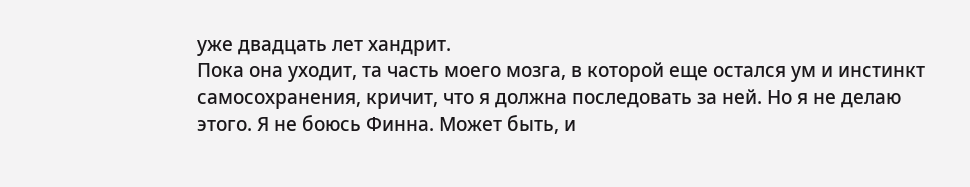уже двадцать лет хандрит.
Пока она уходит, та часть моего мозга, в которой еще остался ум и инстинкт самосохранения, кричит, что я должна последовать за ней. Но я не делаю этого. Я не боюсь Финна. Может быть, и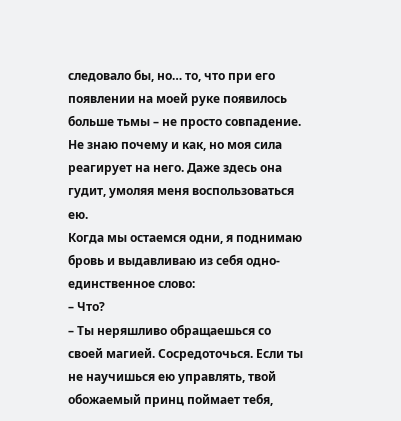следовало бы, но… то, что при его появлении на моей руке появилось больше тьмы – не просто совпадение. Не знаю почему и как, но моя сила реагирует на него. Даже здесь она гудит, умоляя меня воспользоваться ею.
Когда мы остаемся одни, я поднимаю бровь и выдавливаю из себя одно-единственное слово:
– Что?
– Ты неряшливо обращаешься со своей магией. Сосредоточься. Если ты не научишься ею управлять, твой обожаемый принц поймает тебя,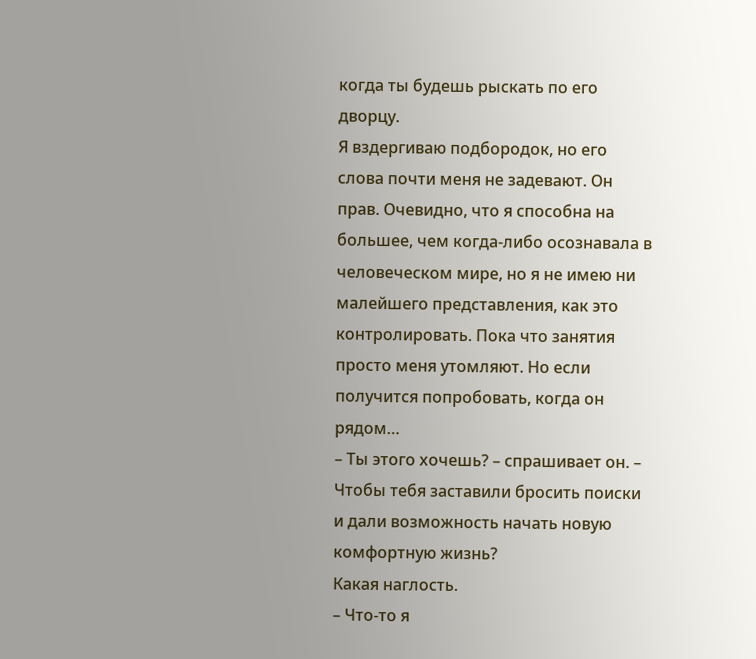когда ты будешь рыскать по его дворцу.
Я вздергиваю подбородок, но его слова почти меня не задевают. Он прав. Очевидно, что я способна на большее, чем когда-либо осознавала в человеческом мире, но я не имею ни малейшего представления, как это контролировать. Пока что занятия просто меня утомляют. Но если получится попробовать, когда он рядом…
– Ты этого хочешь? – спрашивает он. – Чтобы тебя заставили бросить поиски и дали возможность начать новую комфортную жизнь?
Какая наглость.
– Что-то я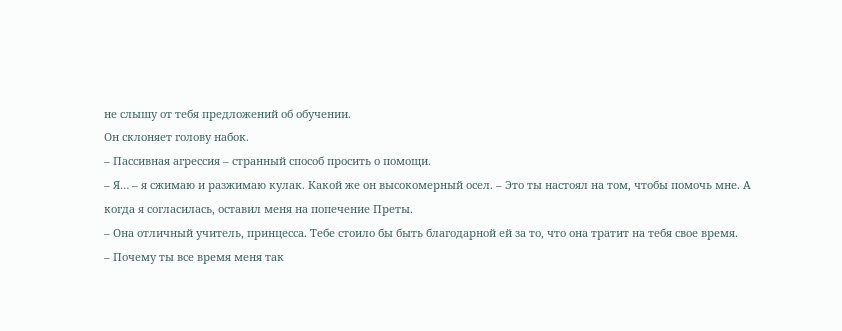не слышу от тебя предложений об обучении.
Он склоняет голову набок.
– Пассивная агрессия – странный способ просить о помощи.
– Я… – я сжимаю и разжимаю кулак. Какой же он высокомерный осел. – Это ты настоял на том, чтобы помочь мне. А когда я согласилась, оставил меня на попечение Преты.
– Она отличный учитель, принцесса. Тебе стоило бы быть благодарной ей за то, что она тратит на тебя свое время.
– Почему ты все время меня так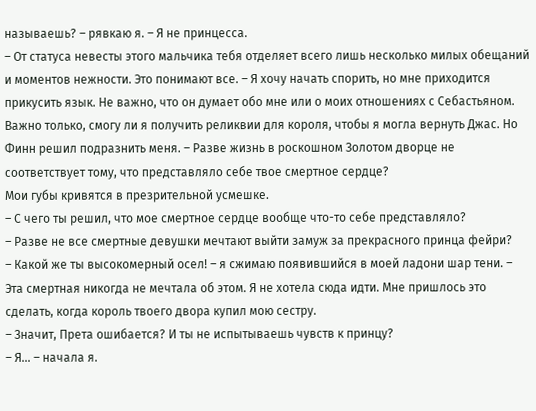называешь? – рявкаю я. – Я не принцесса.
– От статуса невесты этого мальчика тебя отделяет всего лишь несколько милых обещаний и моментов нежности. Это понимают все. – Я хочу начать спорить, но мне приходится прикусить язык. Не важно, что он думает обо мне или о моих отношениях с Себастьяном. Важно только, смогу ли я получить реликвии для короля, чтобы я могла вернуть Джас. Но Финн решил подразнить меня. – Разве жизнь в роскошном Золотом дворце не соответствует тому, что представляло себе твое смертное сердце?
Мои губы кривятся в презрительной усмешке.
– С чего ты решил, что мое смертное сердце вообще что-то себе представляло?
– Разве не все смертные девушки мечтают выйти замуж за прекрасного принца фейри?
– Какой же ты высокомерный осел! – я сжимаю появившийся в моей ладони шар тени. – Эта смертная никогда не мечтала об этом. Я не хотела сюда идти. Мне пришлось это сделать, когда король твоего двора купил мою сестру.
– Значит, Прета ошибается? И ты не испытываешь чувств к принцу?
– Я… – начала я.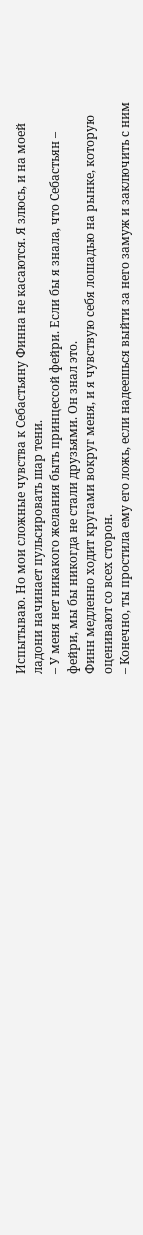Испытываю. Но мои сложные чувства к Себастьяну Финна не касаются. Я злюсь, и на моей ладони начинает пульсировать шар тени.
– У меня нет никакого желания быть принцессой фейри. Если бы я знала, что Себастьян – фейри, мы бы никогда не стали друзьями. Он знал это.
Финн медленно ходит кругами вокруг меня, и я чувствую себя лошадью на рынке, которую оценивают со всех сторон.
– Конечно, ты простила ему его ложь, если надеешься выйти за него замуж и заключить с ним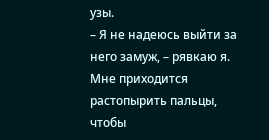узы.
– Я не надеюсь выйти за него замуж, – рявкаю я. Мне приходится растопырить пальцы, чтобы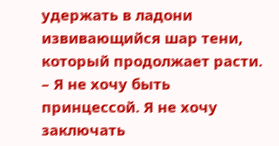удержать в ладони извивающийся шар тени, который продолжает расти. – Я не хочу быть принцессой. Я не хочу заключать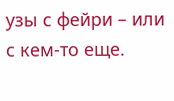узы с фейри – или с кем-то еще.